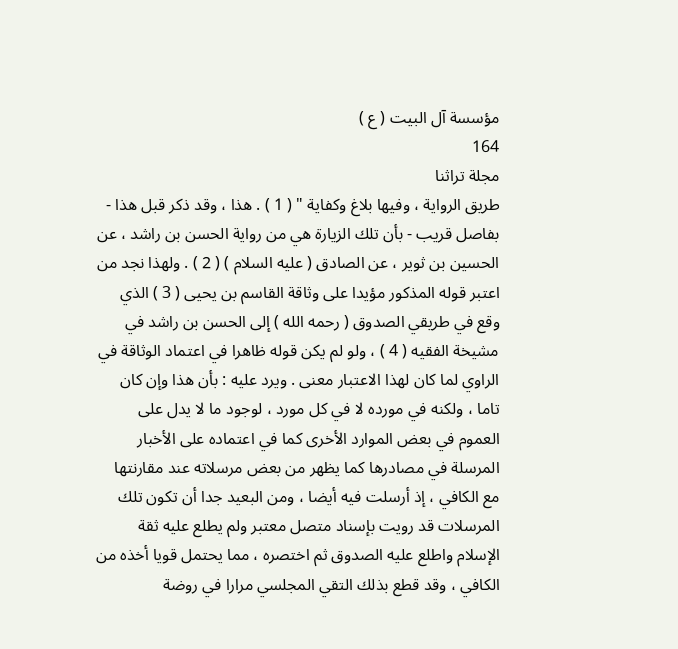مؤسسة آل البيت ( ع )
164
مجلة تراثنا
طريق الرواية ، وفيها بلاغ وكفاية " ( 1 ) . هذا ، وقد ذكر قبل هذا - بفاصل قريب - بأن تلك الزيارة هي من رواية الحسن بن راشد ، عن الحسين بن ثوير ، عن الصادق ( عليه السلام ) ( 2 ) . ولهذا نجد من اعتبر قوله المذكور مؤيدا على وثاقة القاسم بن يحيى ( 3 ) الذي وقع في طريقي الصدوق ( رحمه الله ) إلى الحسن بن راشد في مشيخة الفقيه ( 4 ) ، ولو لم يكن قوله ظاهرا في اعتماد الوثاقة في الراوي لما كان لهذا الاعتبار معنى . ويرد عليه : بأن هذا وإن كان تاما ، ولكنه في مورده لا في كل مورد ، لوجود ما لا يدل على العموم في بعض الموارد الأخرى كما في اعتماده على الأخبار المرسلة في مصادرها كما يظهر من بعض مرسلاته عند مقارنتها مع الكافي ، إذ أرسلت فيه أيضا ، ومن البعيد جدا أن تكون تلك المرسلات قد رويت بإسناد متصل معتبر ولم يطلع عليه ثقة الإسلام واطلع عليه الصدوق ثم اختصره ، مما يحتمل قويا أخذه من الكافي ، وقد قطع بذلك التقي المجلسي مرارا في روضة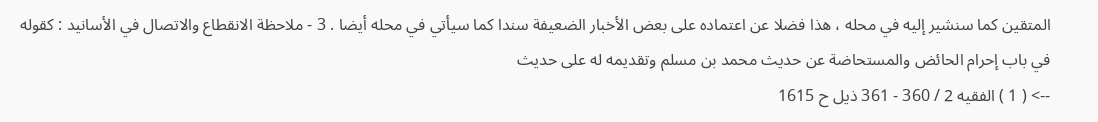المتقين كما سنشير إليه في محله ، هذا فضلا عن اعتماده على بعض الأخبار الضعيفة سندا كما سيأتي في محله أيضا . 3 - ملاحظة الانقطاع والاتصال في الأسانيد : كقوله في باب إحرام الحائض والمستحاضة عن حديث محمد بن مسلم وتقديمه له على حديث
--> ( 1 ) الفقيه 2 / 360 - 361 ذيل ح 1615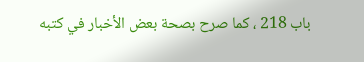باب 218 ، كما صرح بصحة بعض الأخبار في كتبه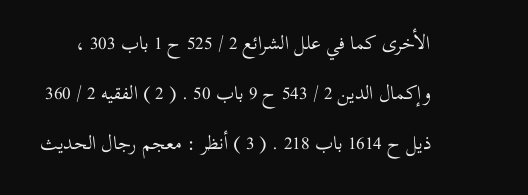الأخرى كما في علل الشرائع 2 / 525 ح 1 باب 303 ، وإكمال الدين 2 / 543 ح 9 باب 50 . ( 2 ) الفقيه 2 / 360 ذيل ح 1614 باب 218 . ( 3 ) أنظر : معجم رجال الحديث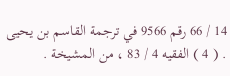14 / 66 رقم 9566 في ترجمة القاسم بن يحيى . ( 4 ) الفقيه 4 / 83 ، من المشيخة .